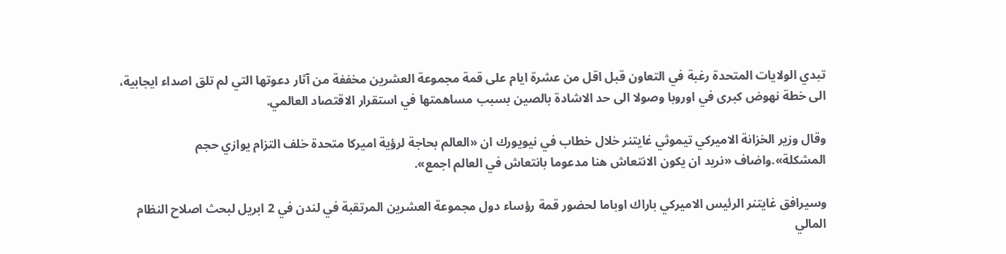تبدي الولايات المتحدة رغبة في التعاون قبل اقل من عشرة ايام على قمة مجموعة العشرين مخففة من آثار دعوتها التي لم تلق اصداء ايجابية، الى خطة نهوض كبرى في اوروبا وصولا الى حد الاشادة بالصين بسبب مساهمتها في استقرار الاقتصاد العالمي.

وقال وزير الخزانة الاميركي تيموثي غايتنر خلال خطاب في نيويورك ان «العالم بحاجة لرؤية اميركا متحدة خلف التزام يوازي حجم المشكلة».واضاف «نريد ان يكون الانتعاش هنا مدعوما بانتعاش في العالم اجمع».

وسيرافق غايتنر الرئيس الاميركي باراك اوباما لحضور قمة رؤساء دول مجموعة العشرين المرتقبة في لندن في 2 ابريل لبحث اصلاح النظام المالي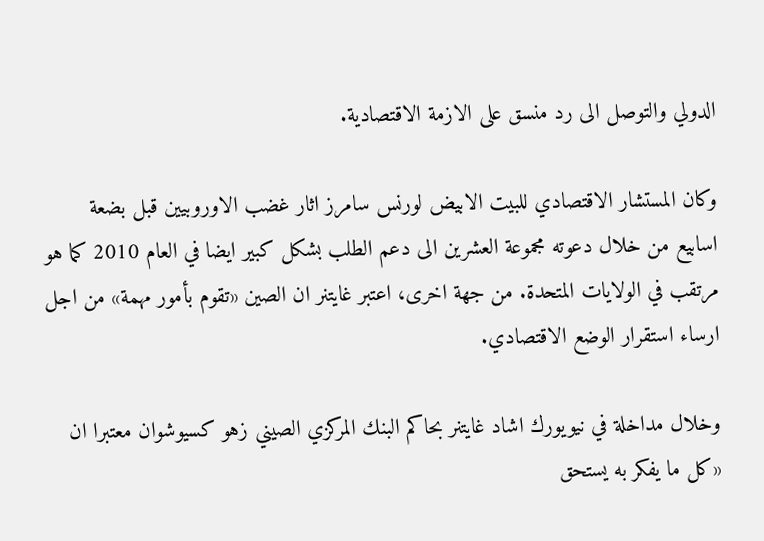الدولي والتوصل الى رد منسق على الازمة الاقتصادية.

وكان المستشار الاقتصادي للبيت الابيض لورنس سامرز اثار غضب الاوروبيين قبل بضعة اسابيع من خلال دعوته مجموعة العشرين الى دعم الطلب بشكل كبير ايضا في العام 2010 كما هو مرتقب في الولايات المتحدة. من جهة اخرى، اعتبر غايتنر ان الصين «تقوم بأمور مهمة» من اجل ارساء استقرار الوضع الاقتصادي.

وخلال مداخلة في نيويورك اشاد غايتنر بحاكم البنك المركزي الصيني زهو كسيوشوان معتبرا ان «كل ما يفكر به يستحق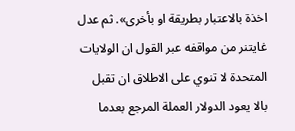اخذة بالاعتبار بطريقة او بأخرى». ثم عدل غايتنر من مواقفه عبر القول ان الولايات المتحدة لا تنوي على الاطلاق ان تقبل بالا يعود الدولار العملة المرجع بعدما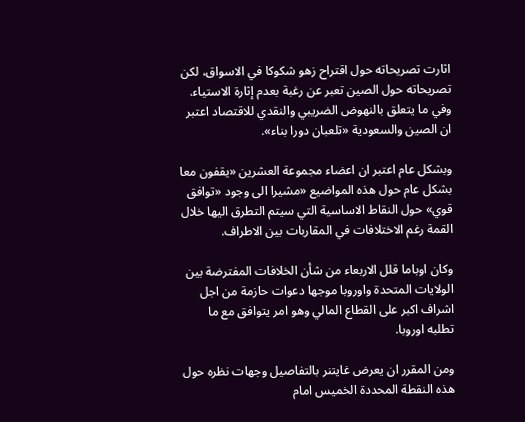اثارت تصريحاته حول اقتراح زهو شكوكا في الاسواق، لكن تصريحاته حول الصين تعبر عن رغبة بعدم إثارة الاستياء. وفي ما يتعلق بالنهوض الضريبي والنقدي للاقتصاد اعتبر ان الصين والسعودية «تلعبان دورا بناء».

وبشكل عام اعتبر ان اعضاء مجموعة العشرين «يقفون معا بشكل عام حول هذه المواضيع «مشيرا الى وجود «توافق قوي» حول النقاط الاساسية التي سيتم التطرق اليها خلال القمة رغم الاختلافات في المقاربات بين الاطراف.

وكان اوباما قلل الاربعاء من شأن الخلافات المفترضة بين الولايات المتحدة واوروبا موجها دعوات حازمة من اجل اشراف اكبر على القطاع المالي وهو امر يتوافق مع ما تطلبه اوروبا.

ومن المقرر ان يعرض غايتنر بالتفاصيل وجهات نظره حول هذه النقطة المحددة الخميس امام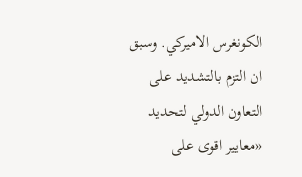الكونغرس الاميركي. وسبق ان التزم بالتشديد على التعاون الدولي لتحديد «معايير اقوى على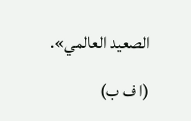الصعيد العالمي».

(ا ف ب)